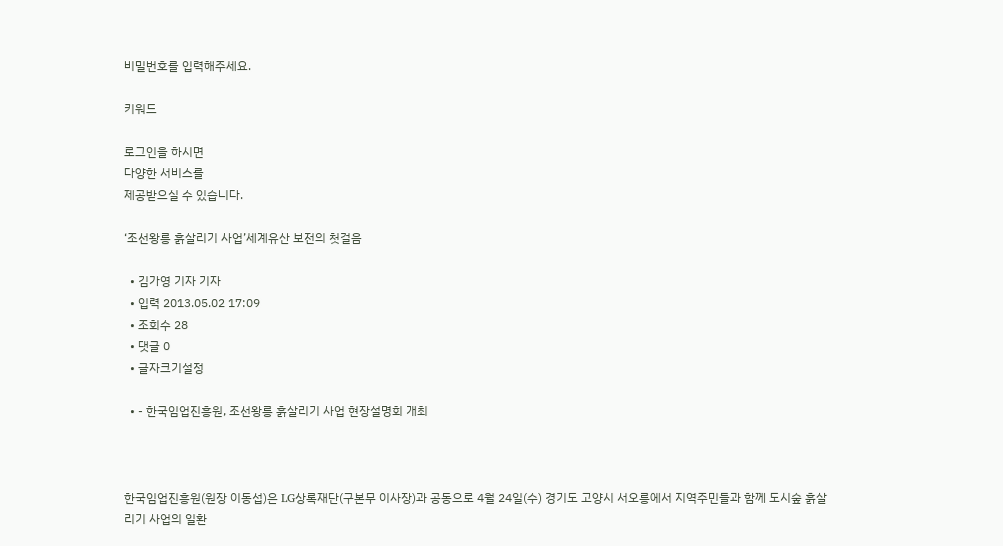비밀번호를 입력해주세요.

키워드

로그인을 하시면
다양한 서비스를
제공받으실 수 있습니다.

‘조선왕릉 흙살리기 사업’세계유산 보전의 첫걸음

  • 김가영 기자 기자
  • 입력 2013.05.02 17:09
  • 조회수 28
  • 댓글 0
  • 글자크기설정

  • - 한국임업진흥원, 조선왕릉 흙살리기 사업 현장설명회 개최



한국임업진흥원(원장 이동섭)은 LG상록재단(구본무 이사장)과 공동으로 4월 24일(수) 경기도 고양시 서오릉에서 지역주민들과 함께 도시숲 흙살리기 사업의 일환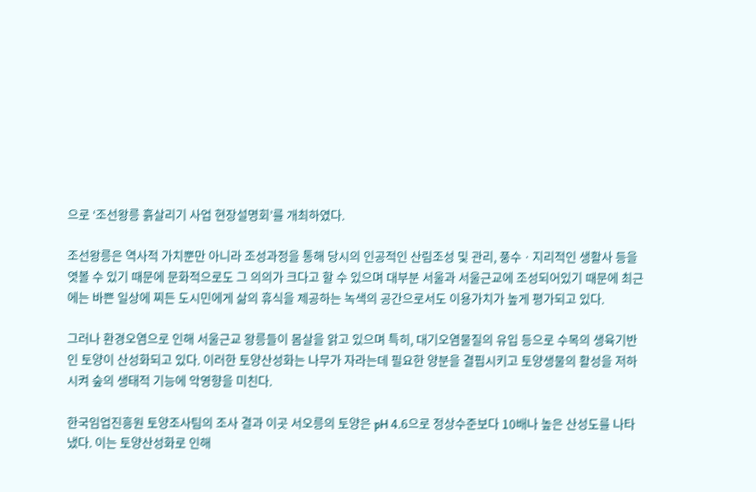으로 ‘조선왕릉 흙살리기 사업 현장설명회’를 개최하였다.

조선왕릉은 역사적 가치뿐만 아니라 조성과정을 통해 당시의 인공적인 산림조성 및 관리, 풍수ㆍ지리적인 생활사 등을 엿볼 수 있기 때문에 문화적으로도 그 의의가 크다고 할 수 있으며 대부분 서울과 서울근교에 조성되어있기 때문에 최근에는 바쁜 일상에 찌든 도시민에게 삶의 휴식을 제공하는 녹색의 공간으로서도 이용가치가 높게 평가되고 있다.

그러나 환경오염으로 인해 서울근교 왕릉들이 몸살을 앍고 있으며 특히, 대기오염물질의 유입 등으로 수목의 생육기반인 토양이 산성화되고 있다. 이러한 토양산성화는 나무가 자라는데 필요한 양분을 결핍시키고 토양생물의 활성을 저하시켜 숲의 생태적 기능에 악영향을 미친다.

한국임업진흥원 토양조사팀의 조사 결과 이곳 서오릉의 토양은 pH 4.6으로 정상수준보다 10배나 높은 산성도를 나타냈다. 이는 토양산성화로 인해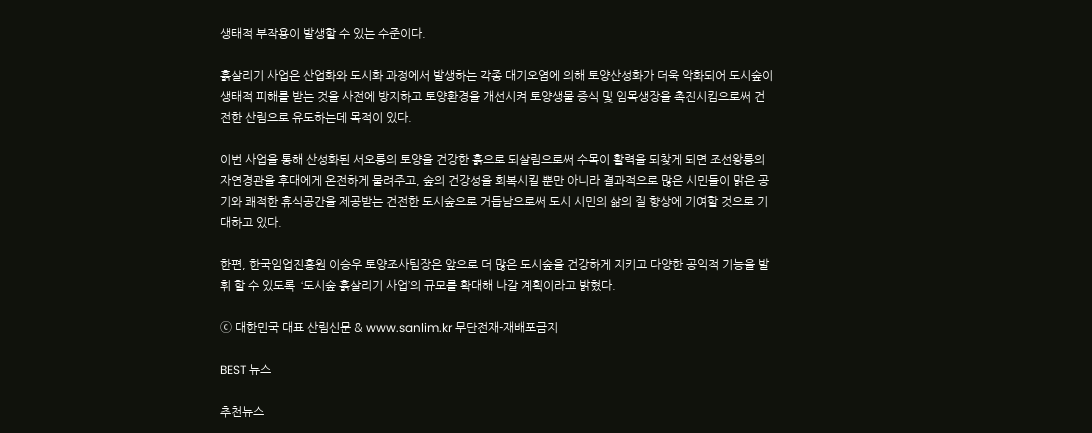생태적 부작용이 발생할 수 있는 수준이다.

흙살리기 사업은 산업화와 도시화 과정에서 발생하는 각종 대기오염에 의해 토양산성화가 더욱 악화되어 도시숲이 생태적 피해를 받는 것을 사전에 방지하고 토양환경을 개선시켜 토양생물 증식 및 임목생장을 촉진시킴으로써 건전한 산림으로 유도하는데 목적이 있다.

이번 사업을 통해 산성화된 서오릉의 토양을 건강한 흙으로 되살림으로써 수목이 활력을 되찾게 되면 조선왕릉의 자연경관을 후대에게 온전하게 물려주고, 숲의 건강성을 회복시킬 뿐만 아니라 결과적으로 많은 시민들이 맑은 공기와 쾌적한 휴식공간을 제공받는 건전한 도시숲으로 거듭남으로써 도시 시민의 삶의 질 향상에 기여할 것으로 기대하고 있다.

한편, 한국임업진흥원 이승우 토양조사팀장은 앞으로 더 많은 도시숲을 건강하게 지키고 다양한 공익적 기능을 발휘 할 수 있도록  ‘도시숲 흙살리기 사업’의 규모를 확대해 나갈 계획이라고 밝혔다.

ⓒ 대한민국 대표 산림신문 & www.sanlim.kr 무단전재-재배포금지

BEST 뉴스

추천뉴스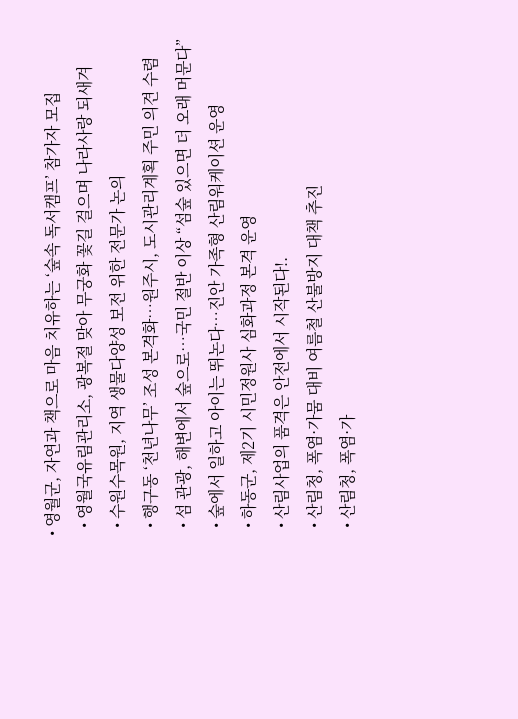• 영월군, 자연과 책으로 마음 치유하는 ‘숲속 독서캠프’ 참가자 모집
  • 영월국유림관리소, 광복절 맞아 무궁화 꽃길 걸으며 나라사랑 되새겨
  • 수원수목원, 지역 생물다양성 보전 위한 전문가 논의
  • 행구동 ‘천년나무’ 조성 본격화…원주시, 도시관리계획 주민 의견 수렴
  • 섬 관광, 해변에서 숲으로…국민 절반 이상 “섬숲 있으면 더 오래 머문다”
  • 숲에서 일하고 아이는 뛰논다…진안 가족형 산림워케이션 운영
  • 하동군, 제2기 시민정원사 심화과정 본격 운영
  • 산림사업의 품격은 안전에서 시작된다!.
  • 산림청, 폭염·가뭄 대비 여름철 산불방지 대책 추진
  • 산림청, 폭염·가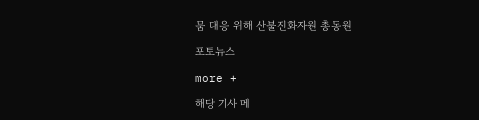뭄 대응 위해 산불진화자원 총동원

포토뉴스

more +

해당 기사 메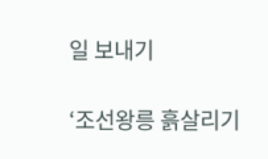일 보내기

‘조선왕릉 흙살리기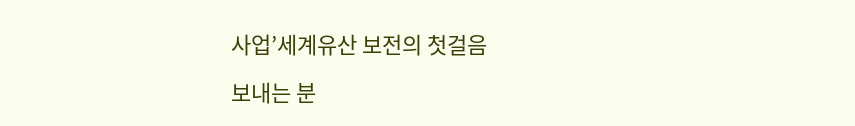사업’세계유산 보전의 첫걸음

보내는 분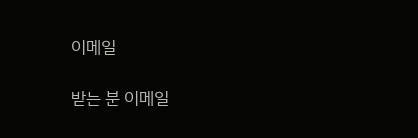이메일

받는 분 이메일